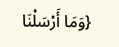{وَمَا أَرْسَلْنَا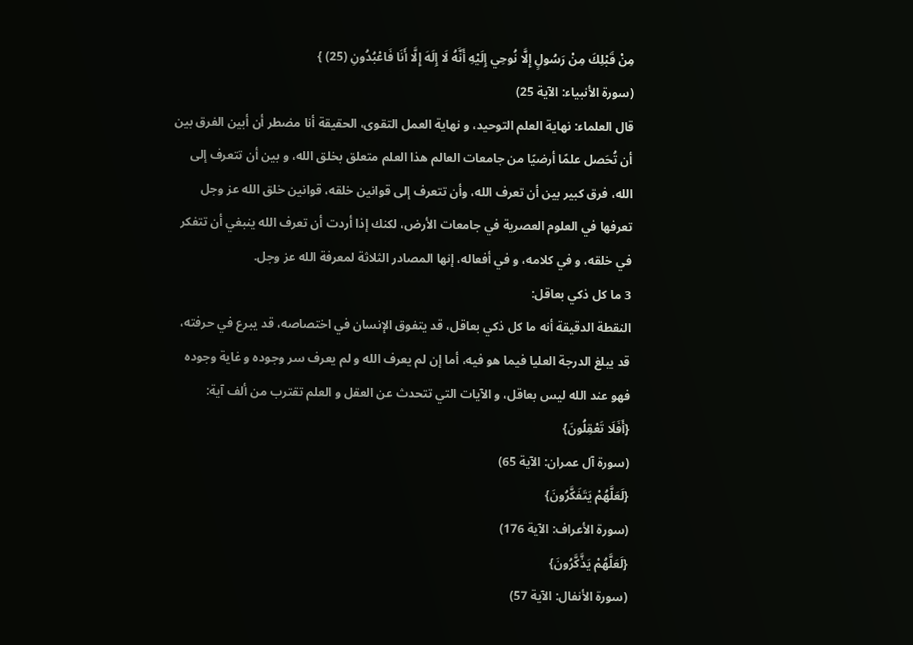مِنْ قَبْلِكَ مِنْ رَسُولٍ إِلَّا نُوحِي إِلَيْهِ أَنَّهُ لَا إِلَهَ إِلَّا أَنَا فَاعْبُدُونِ (25) }
(سورة الأنبياء: الآية 25)
قال العلماء: نهاية العلم التوحيد، و نهاية العمل التقوى، الحقيقة أنا مضطر أن أبين الفرق بين أن تُحَصل علمًا أرضيًا من جامعات العالم هذا العلم متعلق بخلق الله، و بين أن تتعرف إلى الله، فرق كبير بين أن تعرف الله، وأن تتعرف إلى قوانين خلقه، قوانين خلق الله عز وجل تعرفها في العلوم العصرية في جامعات الأرض، لكنك إذا أردت أن تعرف الله ينبغي أن تتفكر في خلقه، و في كلامه، و في أفعاله، إنها المصادر الثلاثة لمعرفة الله عز وجل.
3 ما كل ذكي بعاقل:
النقطة الدقيقة أنه ما كل ذكي بعاقل، قد يتفوق الإنسان في اختصاصه، قد يبرع في حرفته، قد يبلغ الدرجة العليا فيما هو فيه، أما إن لم يعرف الله و لم يعرف سر وجوده و غاية وجوده فهو عند الله ليس بعاقل، و الآيات التي تتحدث عن العقل و العلم تقترب من ألف آية:
{أَفَلَا تَعْقِلُونَ}
(سورة آل عمران: الآية 65)
{لَعَلَّهُمْ يَتَفَكَّرُونَ}
(سورة الأعراف: الآية 176)
{لَعَلَّهُمْ يَذَّكَّرُونَ}
(سورة الأنفال: الآية 57)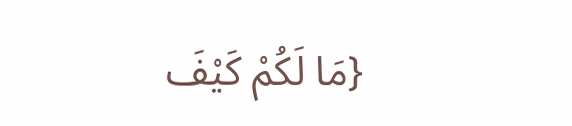{مَا لَكُمْ كَيْفَ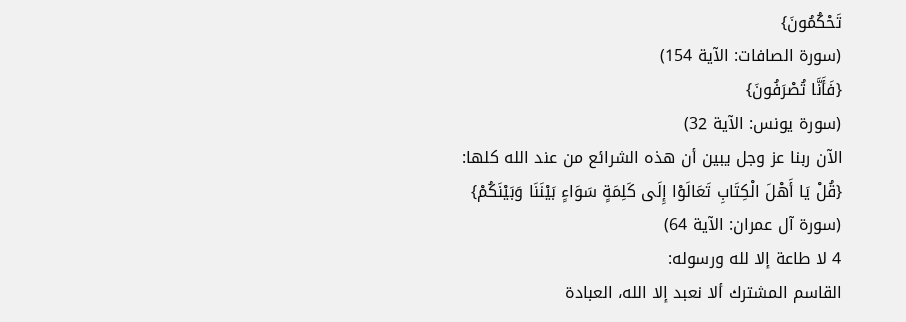تَحْكُمُونَ}
(سورة الصافات: الآية 154)
{فَأَنَّا تُصْرَفُونَ}
(سورة يونس: الآية 32)
الآن ربنا عز وجل يبين أن هذه الشرائع من عند الله كلها:
{قُلْ يَا أَهْلَ الْكِتَابِ تَعَالَوْا إِلَى كَلِمَةٍ سَوَاءٍ بَيْنَنَا وَبَيْنَكُمْ}
(سورة آل عمران: الآية 64)
4 لا طاعة إلا لله ورسوله:
القاسم المشترك ألا نعبد إلا الله، العبادة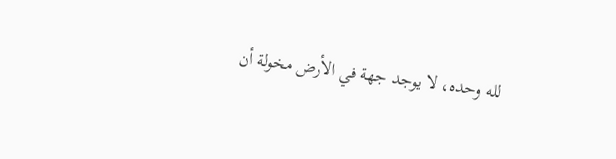لله وحده، لا يوجد جهة في الأرض مخولة أن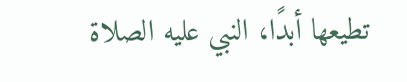تطيعها أبدًا، النبي عليه الصلاة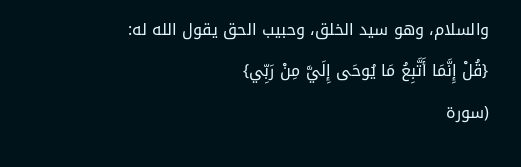والسلام، وهو سيد الخلق، وحبيب الحق يقول الله له:
{قُلْ إِنَّمَا أَتَّبِعُ مَا يُوحَى إِلَيَّ مِنْ رَبِّي}
(سورة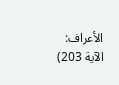الأعراف: الآية 203)